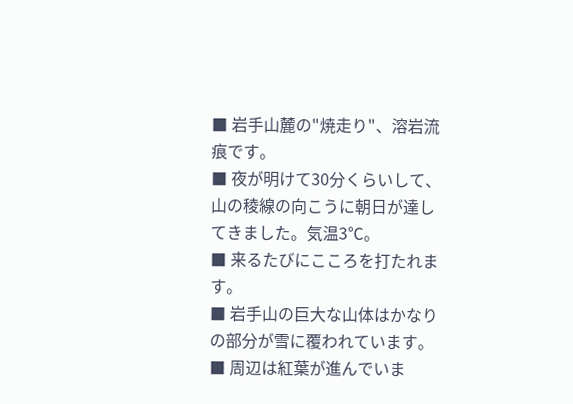■ 岩手山麓の"焼走り"、溶岩流痕です。
■ 夜が明けて30分くらいして、山の稜線の向こうに朝日が達してきました。気温3℃。
■ 来るたびにこころを打たれます。
■ 岩手山の巨大な山体はかなりの部分が雪に覆われています。
■ 周辺は紅葉が進んでいま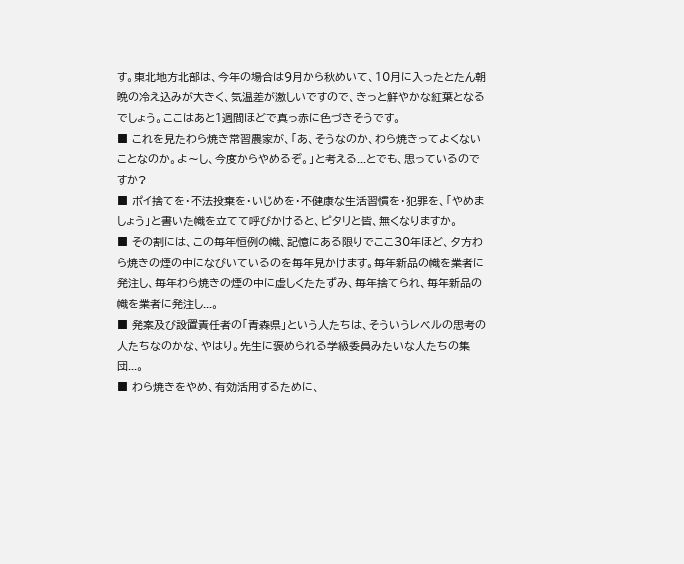す。東北地方北部は、今年の場合は9月から秋めいて、10月に入ったとたん朝晩の冷え込みが大きく、気温差が激しいですので、きっと鮮やかな紅葉となるでしょう。ここはあと1週間ほどで真っ赤に色づきそうです。
■ これを見たわら焼き常習農家が、「あ、そうなのか、わら焼きってよくないことなのか。よ〜し、今度からやめるぞ。」と考える...とでも、思っているのですか?
■ ポイ捨てを・不法投棄を・いじめを・不健康な生活習慣を・犯罪を、「やめましょう」と書いた幟を立てて呼びかけると、ピタリと皆、無くなりますか。
■ その割には、この毎年恒例の幟、記憶にある限りでここ30年ほど、夕方わら焼きの煙の中になびいているのを毎年見かけます。毎年新品の幟を業者に発注し、毎年わら焼きの煙の中に虚しくたたずみ、毎年捨てられ、毎年新品の幟を業者に発注し...。
■ 発案及び設置責任者の「青森県」という人たちは、そういうレベルの思考の人たちなのかな、やはり。先生に褒められる学級委員みたいな人たちの集団...。
■ わら焼きをやめ、有効活用するために、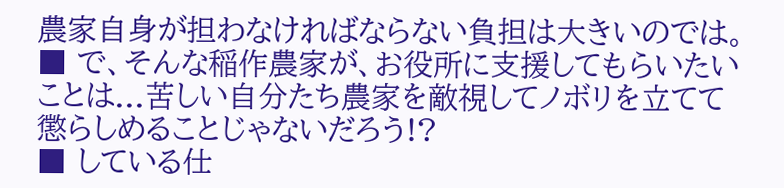農家自身が担わなければならない負担は大きいのでは。
■ で、そんな稲作農家が、お役所に支援してもらいたいことは...苦しい自分たち農家を敵視してノボリを立てて懲らしめることじゃないだろう!?
■ している仕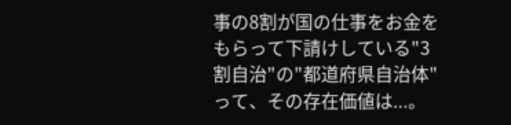事の8割が国の仕事をお金をもらって下請けしている"3割自治"の"都道府県自治体"って、その存在価値は...。